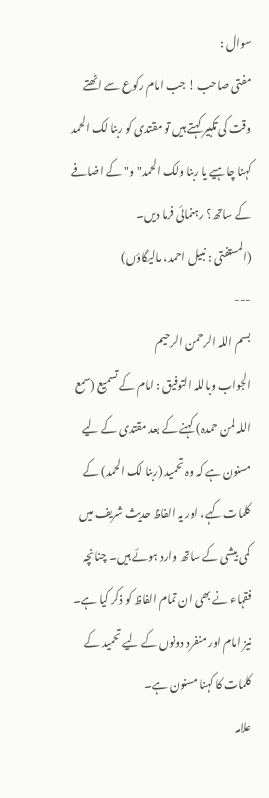سوال :
مفتی صاحب ! جب امام رکوع سے اٹھتے وقت کی تکبیر کہتے ہیں تو مقتدی کو ربنا لک الحمد کہنا چاہیے یا ربنا ولک الحمد"و" کے اضافے کے ساتھ؟ رہنمائی فرما دیں۔
(المستفتی : نبیل احمد، مالیگاؤں)
---
بسم اللہ الرحمن الرحیم
الجواب وباللہ التوفيق : امام کے تسمیع (سمع اللہ لمن حمدہ) کہنے کے بعد مقتدی کے لیے مسنون ہے کہ وہ تحمید (ربنا لک الحمد) کے کلمات کہے، اور یہ الفاظ حدیث شریف میں کمی بیشی کے ساتھ وارد ہوئے ہیں۔ چنانچہ فقہاء نے بھی ان تمام الفاظ کو ذکر کیا ہے۔ نیز امام اور منفرد دونوں کے لیے تحمید کے کلمات کا کہنا مسنون ہے۔
علامہ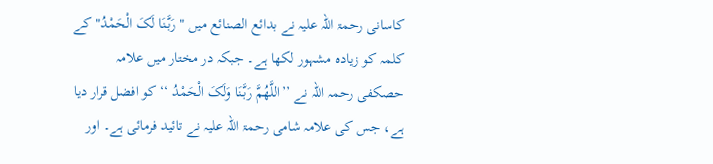کاسانی رحمۃ اللہ علیہ نے بدائع الصنائع میں " رَبَّنَا لَکَ الْحَمْدُ" کے کلمہ کو زیادہ مشہور لکھا ہے۔ جبکہ در مختار میں علامہ حصکفی رحمہ اللہ نے ’’اللَّهُمَّ رَبَّنَا وَلَکَ الْحَمْدُ ‘‘ کو افضل قرار دیا ہے، جس کی علامہ شامی رحمۃ اللہ علیہ نے تائید فرمائی ہے۔ اور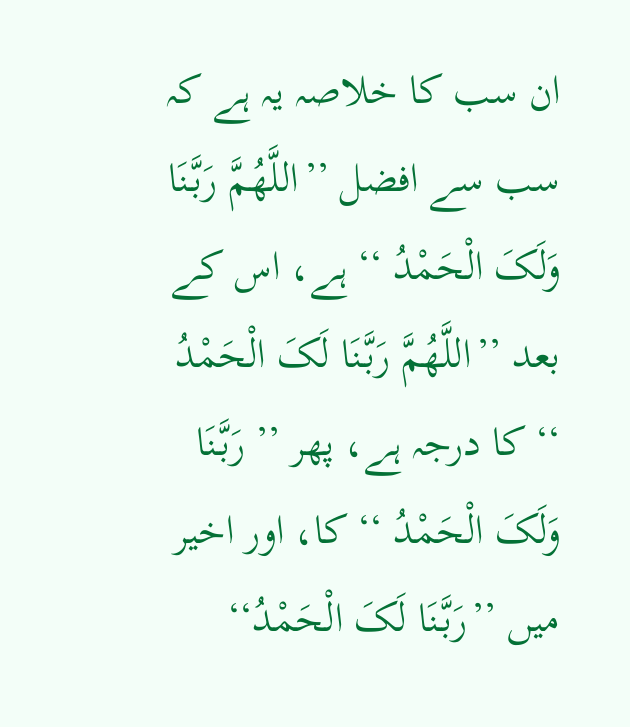ان سب کا خلاصہ یہ ہے کہ سب سے افضل ’’اللَّهُمَّ رَبَّنَا وَلَکَ الْحَمْدُ ‘‘ ہے، اس کے بعد ’’اللَّهُمَّ رَبَّنَا لَکَ الْحَمْدُ ‘‘ کا درجہ ہے، پھر ’’ رَبَّنَا وَلَکَ الْحَمْدُ ‘‘ کا، اور اخیر میں ’’رَبَّنَا لَکَ الْحَمْدُ‘‘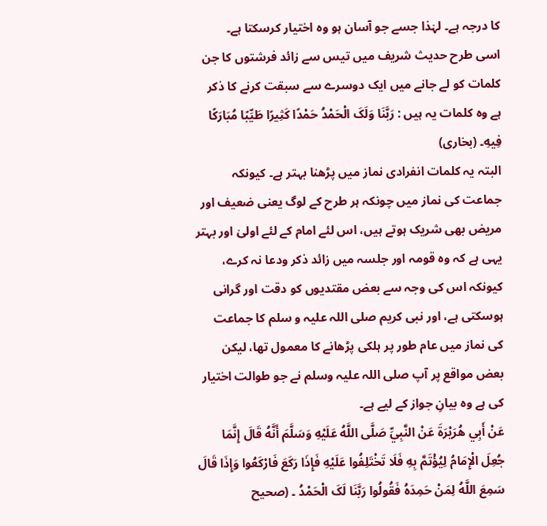کا درجہ ہے۔ لہٰذا جسے جو آسان ہو وہ اختیار کرسکتا ہے۔
اسی طرح حدیث شریف میں تیس سے زائد فرشتوں کا جن کلمات کو لے جانے میں ایک دوسرے سے سبقت کرنے کا ذکر ہے وہ کلمات یہ ہیں : رَبَّنَا وَلَکَ الْحَمْدُ حَمْدًا کَثِيرًا طَيِّبًا مُبَارَکًا فِيهِ۔ (بخاری)
البتہ یہ کلمات انفرادی نماز میں پڑھنا بہتر ہے۔ کیونکہ جماعت کی نماز میں چونکہ ہر طرح کے لوگ یعنی ضعیف اور مریض بھی شریک ہوتے ہیں، اس لئے امام کے لئے اولیٰ اور بہتر یہی ہے کہ وہ قومہ اور جلسہ میں زائد ذکر ودعا نہ کرے، کیونکہ اس کی وجہ سے بعض مقتدیوں کو دقت اور گرانی ہوسکتی ہے، اور نبی کریم صلی اللہ علیہ و سلم کا جماعت کی نماز میں عام طور پر ہلکی پڑھانے کا معمول تھا، لیکن بعض مواقع پر آپ صلی اللہ علیہ وسلم نے جو طوالت اختیار کی ہے وہ بیانِ جواز کے لیے ہے۔
عَنْ أَبِي هُرَيْرَةَ عَنْ النَّبِيِّ صَلَّی اللَّهُ عَلَيْهِ وَسَلَّمَ أَنَّهُ قَالَ إِنَّمَا جُعِلَ الْإِمَامُ لِيُؤْتَمَّ بِهِ فَلَا تَخْتَلِفُوا عَلَيْهِ فَإِذَا رَکَعَ فَارْکَعُوا وَإِذَا قَالَ سَمِعَ اللَّهُ لِمَنْ حَمِدَهُ فَقُولُوا رَبَّنَا لَکَ الْحَمْدُ ۔ (صحیح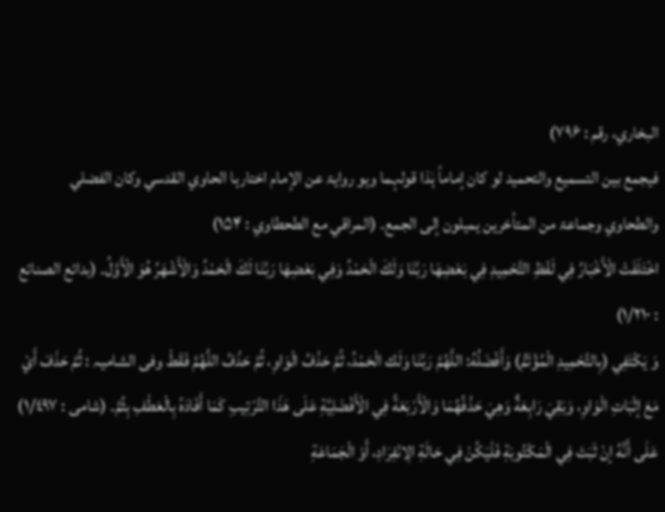البخاري، رقم : ۷۹۶)
فیجمع بین التسمیع والتحمید لو کان إماماً ہٰذا قولہما وہو روایۃ عن الإمام اختارہا الحاوي القدسي وکان الفضلي والطحاوي وجماعۃ من المتأخرین یمیلون إلی الجمع۔ (المراقي مع الطحطاوي : ۱۵۴)
اخْتَلَفَتْ الْأَخْبَارُ فِي لَفْظِ التَّحْمِيدِ فِي بَعْضِهَا رَبَّنَا وَلَكَ الْحَمْدُ وَفِي بَعْضِهَا رَبَّنَا لَكَ الْحَمْدُ وَالْأَشْهَرُ هُوَ الْأَوَّلُ۔ (بدائع الصنائع : ۱/٢١٠)
وَ يَكْتَفِي (بِالتَّحْمِيدِ الْمُؤْتَمُّ) وَأَفْضَلُهُ: اللَّهُمَّ رَبَّنَا وَلَك الْحَمْدُ، ثُمَّ حَذْفُ الْوَاوِ، ثُمَّ حَذْفُ اللَّهُمَّ فَقَطْ وفی الشامیہ : ثُمَّ حَذَفَ أَيْ مَعَ إثْبَاتِ الْوَاوِ، وَبَقِيَ رَابِعَةٌ وَهِيَ حَذْفُهُمَا وَالْأَرْبَعَةُ فِي الْأَفْضَلِيَّةِ عَلَى هَذَا التَّرْتِيبِ كَمَا أَفَادَهُ بِالْعَطْفِ بِثُمَّ۔ (شامی : ١/٤٩٧)
عَلَى أَنَّهُ إنْ ثَبَتَ فِي الْمَكْتُوبَةِ فَلْيَكُنْ فِي حَالَةِ الِانْفِرَادِ، أَوْ الْجَمَاعَةِ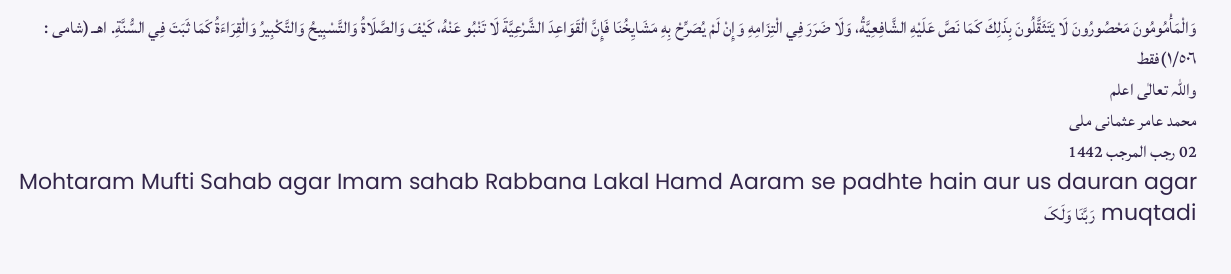وَالْمَأْمُومُونَ مَحْصُورُونَ لَا يَتَثَقَّلُونَ بِذَلِكَ كَمَا نَصَّ عَلَيْهِ الشَّافِعِيَّةُ، وَلَا ضَرَرَ فِي الْتِزَامِهِ وَإِنْ لَمْ يُصَرِّحْ بِهِ مَشَايِخُنَا فَإِنَّ الْقَوَاعِدَ الشَّرْعِيَّةَ لَا تَنْبُو عَنْهُ، كَيْفَ وَالصَّلَاةُ وَالتَّسْبِيحُ وَالتَّكْبِيرُ وَالْقِرَاءَةُ كَمَا ثَبَتَ فِي السُّنَّةِ. اهـ۔(شامی : ١/٥٠٦)فقط
واللہ تعالٰی اعلم
محمد عامر عثمانی ملی
02 رجب المرجب 1442
Mohtaram Mufti Sahab agar Imam sahab Rabbana Lakal Hamd Aaram se padhte hain aur us dauran agar muqtadi رَبَّنَا وَلَکَ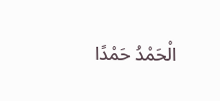الْحَمْدُ حَمْدًا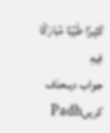کَثِيرًا طَيِّبًا مُبَارَکًا فِيهِ
جواب دیںحذف کریںPadh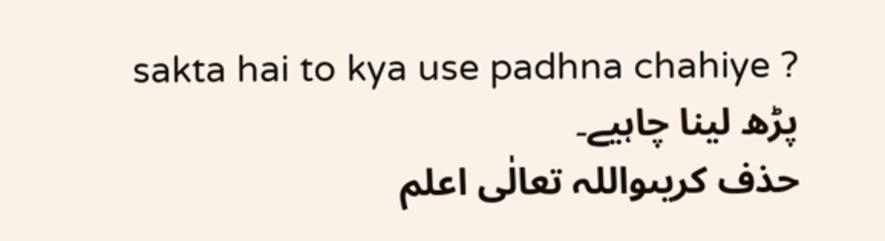sakta hai to kya use padhna chahiye ?
پڑھ لینا چاہیے۔
حذف کریںواللہ تعالٰی اعلم